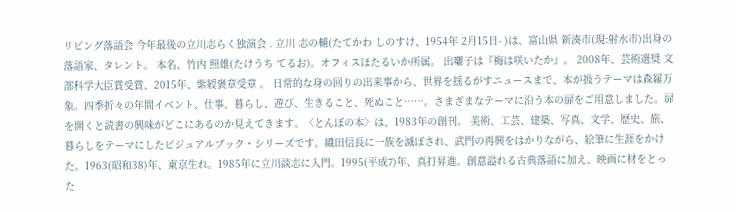リビング落語会 今年最後の立川志らく独演会 . 立川 志の輔(たてかわ しのすけ、1954年 2月15日- )は、富山県 新湊市(現:射水市)出身の落語家、タレント。 本名、竹内 照雄(たけうち てるお)。オフィスほたるいか所属。 出囃子は『梅は咲いたか』。 2008年、芸術選奨 文部科学大臣賞受賞、2015年、紫綬褒章受章 。 日常的な身の回りの出来事から、世界を揺るがすニュースまで、本が扱うテーマは森羅万象。四季折々の年間イベント、仕事、暮らし、遊び、生きること、死ぬこと……。さまざまなテーマに沿う本の扉をご用意しました。扉を開くと読書の興味がどこにあるのか見えてきます。〈とんぼの本〉は、1983年の創刊。 美術、工芸、建築、写真、文学、歴史、旅、暮らしをテーマにしたビジュアルブック・シリーズです。織田信長に一族を滅ぼされ、武門の再興をはかりながら、絵筆に生涯をかけた。1963(昭和38)年、東京生れ。1985年に立川談志に入門。1995(平成7)年、真打昇進。創意溢れる古典落語に加え、映画に材をとった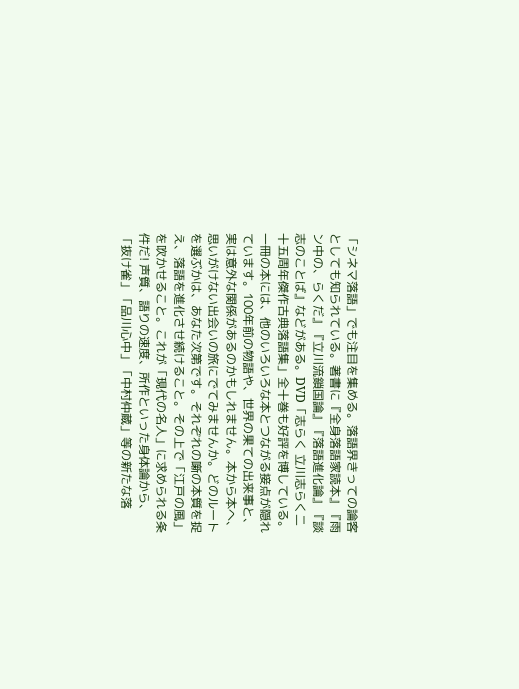「シネマ落語」でも注目を集める。落語界きっての論客としても知られている。著書に『全身落語家読本』『雨ン中の、らくだ』『立川流鎖国論』『落語進化論』『談志のことば』などがある。DVD「志らく 立川志らく二十五周年傑作古典落語集」全十巻も好評を博している。一冊の本には、他のいろいろな本とつながる接点が隠れています。100年前の物語や、世界の果ての出来事と、実は意外な関係があるのかもしれません。本から本へ、思いがけない出会いの旅にでてみませんか。どのルートを選ぶかは、あなた次第です。それぞれの噺の本質を捉え、落語を進化させ続けること。その上で「江戸の風」を吹かせること。これが「現代の名人」に求められる条件だ! 声質、語りの速度、所作といった身体論から、「抜け雀」「品川心中」「中村仲蔵」等の新たな落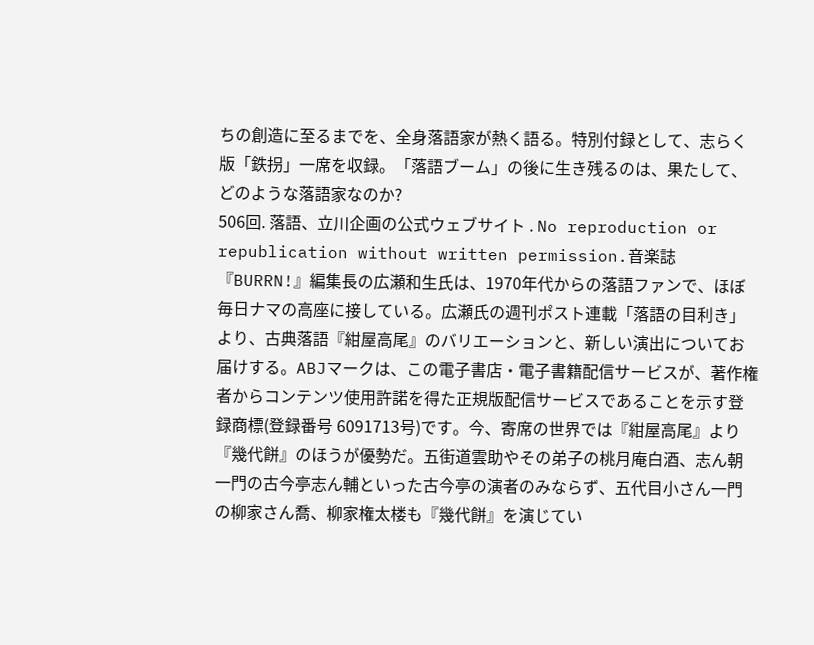ちの創造に至るまでを、全身落語家が熱く語る。特別付録として、志らく版「鉄拐」一席を収録。「落語ブーム」の後に生き残るのは、果たして、どのような落語家なのか?
506回. 落語、立川企画の公式ウェブサイト . No reproduction or republication without written permission.音楽誌『BURRN!』編集長の広瀬和生氏は、1970年代からの落語ファンで、ほぼ毎日ナマの高座に接している。広瀬氏の週刊ポスト連載「落語の目利き」より、古典落語『紺屋高尾』のバリエーションと、新しい演出についてお届けする。ABJマークは、この電子書店・電子書籍配信サービスが、著作権者からコンテンツ使用許諾を得た正規版配信サービスであることを示す登録商標(登録番号 6091713号)です。今、寄席の世界では『紺屋高尾』より『幾代餅』のほうが優勢だ。五街道雲助やその弟子の桃月庵白酒、志ん朝一門の古今亭志ん輔といった古今亭の演者のみならず、五代目小さん一門の柳家さん喬、柳家権太楼も『幾代餅』を演じてい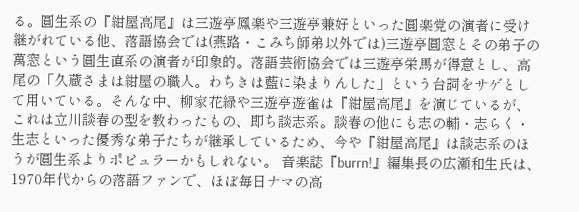る。圓生系の『紺屋高尾』は三遊亭鳳楽や三遊亭兼好といった圓楽党の演者に受け継がれている他、落語協会では(燕路・こみち師弟以外では)三遊亭圓窓とその弟子の萬窓という圓生直系の演者が印象的。落語芸術協会では三遊亭栄馬が得意とし、高尾の「久蔵さまは紺屋の職人。わちきは藍に染まりんした」という台詞をサゲとして用いている。そんな中、柳家花緑や三遊亭遊雀は『紺屋高尾』を演じているが、これは立川談春の型を教わったもの、即ち談志系。談春の他にも志の輔・志らく・生志といった優秀な弟子たちが継承しているため、今や『紺屋高尾』は談志系のほうが圓生系よりポピュラーかもしれない。 音楽誌『burrn!』編集長の広瀬和生氏は、1970年代からの落語ファンで、ほぼ毎日ナマの高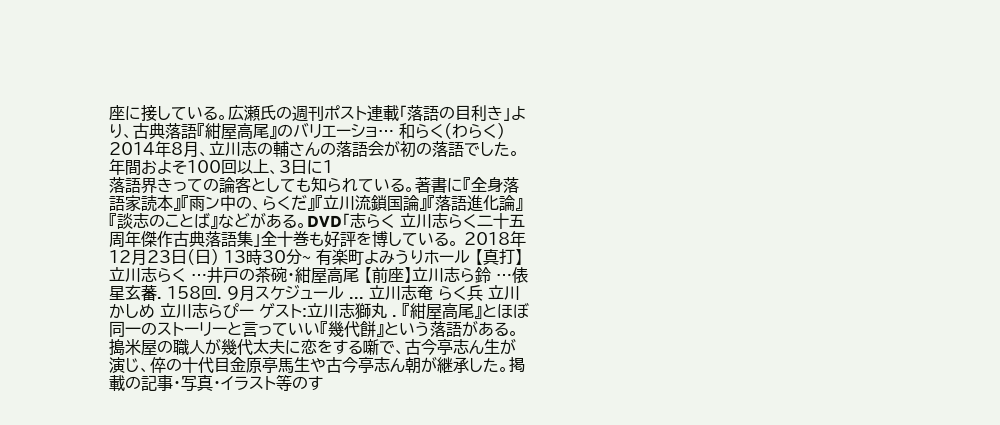座に接している。広瀬氏の週刊ポスト連載「落語の目利き」より、古典落語『紺屋高尾』のバリエーショ… 和らく(わらく) 2014年8月、立川志の輔さんの落語会が初の落語でした。年間およそ100回以上、3日に1
落語界きっての論客としても知られている。著書に『全身落語家読本』『雨ン中の、らくだ』『立川流鎖国論』『落語進化論』『談志のことば』などがある。DVD「志らく 立川志らく二十五周年傑作古典落語集」全十巻も好評を博している。 2018年12月23日(日) 13時30分~ 有楽町よみうりホール 【真打】立川志らく …井戸の茶碗・紺屋高尾 【前座】立川志ら鈴 …俵星玄蕃. 158回. 9月スケジュール ... 立川志奄 らく兵 立川かしめ 立川志らぴー ゲスト:立川志獅丸 . 『紺屋高尾』とほぼ同一のストーリーと言っていい『幾代餅』という落語がある。搗米屋の職人が幾代太夫に恋をする噺で、古今亭志ん生が演じ、倅の十代目金原亭馬生や古今亭志ん朝が継承した。掲載の記事・写真・イラスト等のす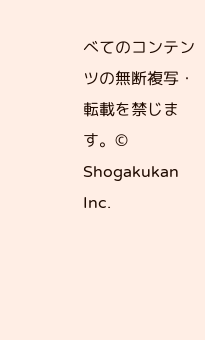べてのコンテンツの無断複写・転載を禁じます。© Shogakukan Inc.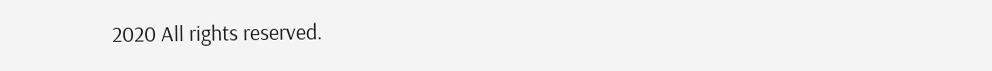2020 All rights reserved.